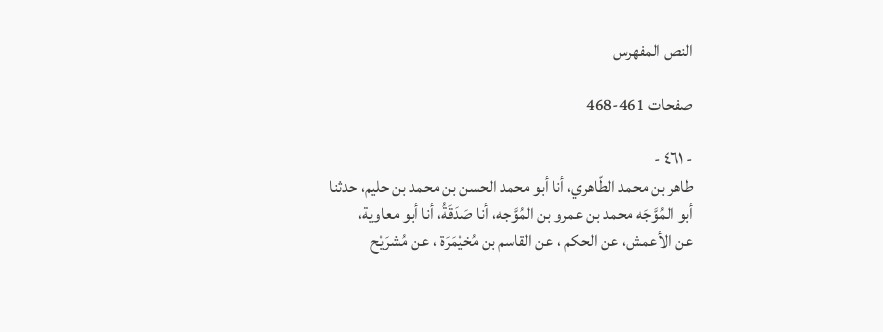النص المفهرس

صفحات 461-468

- ٤٦١ -
طاهر بن محمد الطّاهري، أنا أبو محمد الحسن بن محمد بن حليم، حدثنا
أبو المُوَّجَه محمد بن عمرو بن المُوَّجه، أنا صَدَقَةُ، أنا أبو معاوية،
عن الأعمش، عن الحكم ، عن القاسم بن مُخيْمَرَة ، عن مُشرَيْح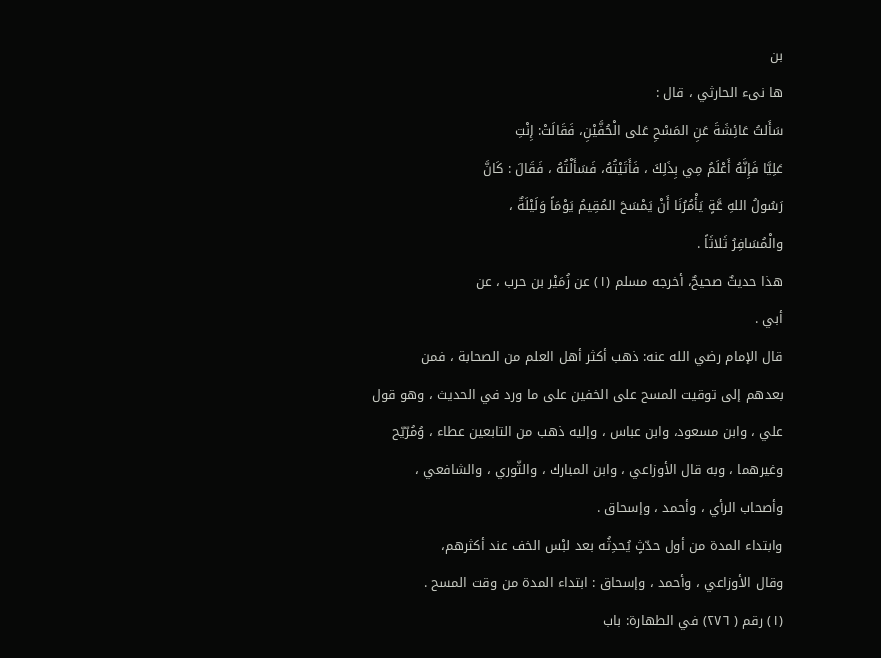بن
ها نىء الحارثي ، قال :
سَأَلتُ عَائِشَةَ عَنِ المَسْحِ عَلى الْحُفَّيْنِ، فَقَالَتْ: إِنْتِ
عَلِيَّا فَإِنَّهُ أَعْلَمُ مِي بِذَلِكَ ، فَأَتَيْتُهُ، فَسَأَلْتُهُ ، فَقَالَ : كَانَّ
رَسُولُ اللهِ عَّةٍ يَأْمُرُنَا أَنْ يَمْسَحَ المُقِيمُ يَوْمَاً وَلَيْلَةٌ ،
والْمُسَافِرُ ثَلاثَاً .
هذا حديثٌ صحيحٌ، أخرجه مسلم (١) عن زُمَيْر بن حرب ، عن
أبي .
قال الإمام رضي الله عنه: ذهب أكثر أهل العلم من الصحابة ، فمن
بعدهم إلى توقيت المسح على الخفين على ما ورد في الحديث ، وهو قول
علي ، وابن مسعود، وابن عباس ، وإليه ذهب من التابعين عطاء ، وُمُرّيّح
وغيرهما ، وبه قال الأوزاعي ، وابن المبارك ، والثّوري ، والشافعي ،
وأصحاب الرأي ، وأحمد ، وإسحاق .
وابتداء المدة من أول حدّثٍ يُحدِثُه بعد لبْس الخف عند أكثرهم،
وقال الأوزاعي ، وأحمد ، وإسحاق : ابتداء المدة من وقت المسح .
(١) رقم ( ٢٧٦) في الطهارة: باب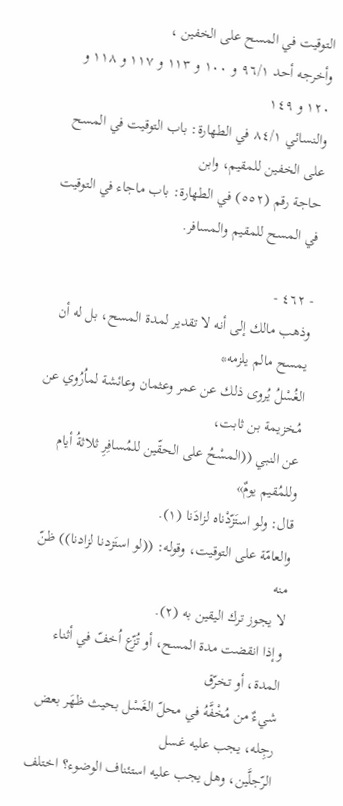التوقيت في المسح على الخفين ،
وأخرجه أحد ٩٦/١ و ١٠٠ و ١١٣ و ١١٧ و ١١٨ و ١٢٠ و ١٤٩
والنسائي ٨٤/١ في الطهارة: باب التوقيت في المسح على الخفين للمقيم، وابن
حاجة رقم (٥٥٢) في الطهارة: باب ماجاء في التوقيت في المسح للمقيم والمسافر.

- ٤٦٢ -
وذهب مالك إلى أنه لا تقدير لمدة المسح، بل له أن يمسح مالم يلزمه*
الغُسْلُ يُروى ذلك عن عمر وعثمان وعائشة لماُرُوي عن مُخزيمة بن ثابت،
عن النبي ((المسْحُ على الحقّين للمُسافِرِ ثلاثةُ أيام وللمُقيم يومٌ»
قال: ولو استَزّدْناه لزادَنا (١).
والعامّة على التوقيت، وقوله: ((لو استَزدنا لزادنا)) ظنّ منه
لا يجوز ترك اليقين به (٢).
وإذا انقضت مدة المسح، أو تُزّع اُخفّ في أثناء المدة، أو تخرّق
شيءٌ من مُخْفَّهُ في محلّ الغَسْل بحيث ظهَر بعض رجِله، يجب عليه غسل
الرّجلَّين، وهل يجب عليه استئناف الوضوء؟ اختلف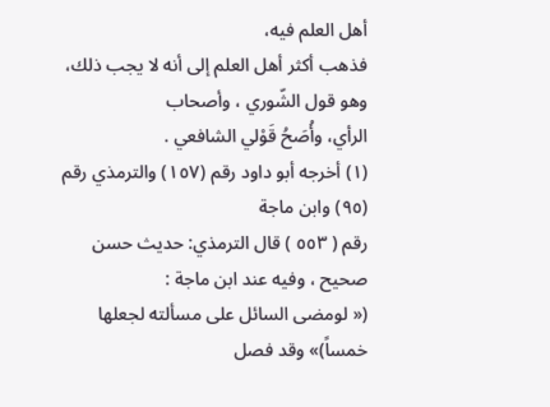أهل العلم فيه،
فذهب أكثر أهل العلم إلى أنه لا يجب ذلك، وهو قول الشّوري ، وأصحاب
الرأي، وأُصَحُ قَوْلي الشافعي .
(١) أخرجه أبو داود رقم (١٥٧) والترمذي رقم (٩٥) وابن ماجة
رقم ( ٥٥٣ ) قال الترمذي: حديث حسن صحيح ، وفيه عند ابن ماجة :
(« لومضى السائل على مسألته لجعلها خمساً)» وقد فصل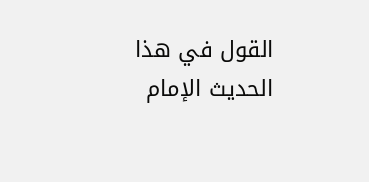القول في هذا الحديث الإمام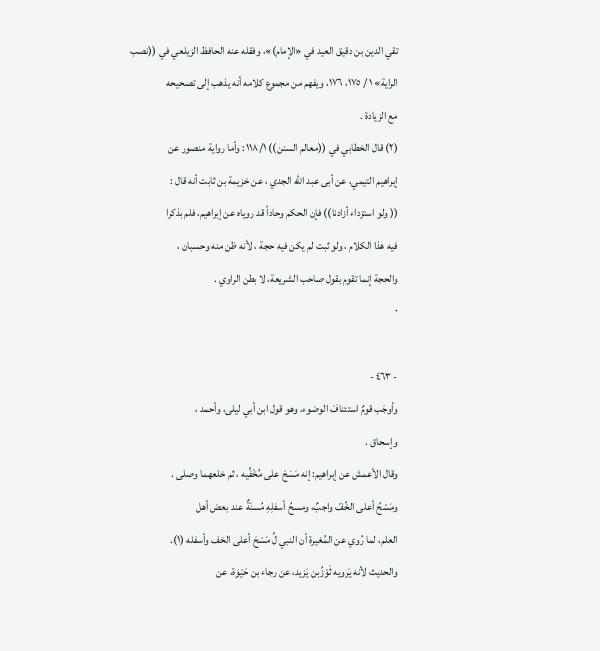تقي الدين بن دقيق العيد في «الإمام)»، وفقله عنه الحافظ الزيلعي في ((نصب
الراية» ١ / ١٧٥، ١٧٦، ويفهم من مجموع كلامه أنه يذهب إلى تصحيحه
مع الزيادة .
(٢) قال الخطابي في ((معالم السنن)) ١١٨/١: وأما رواية منصور عن
إبراهيم التيمي، عن أبى عبد الله الجدي ، عن خزيمة بن ثابت أنه قال :
(( ولو استزداء أزادنا)) فإن الحكم وحاداً قد روياه عن إبراهيم، فلم بذكرا
فيه هذا الكلام ، ولو ثبت لم يكن فيه حجة ، لأنه ظن منه وحسبان ،
والحجة إنما تقوم بقول صاحب الشريعة، لا بطن الراوي .
٠

- ٤٦٣ -
وأوجَب قومٌ استئنافَ الوضوء، وهو قول ابن أبي ليلى، وأحمد ،
وإسحاق .
وقال الأعمش عن إبراهيم: إنه مَسَحَ على مُخْفِّيه ، ثم خلعهما وصلى .
ومَسْحُ أعلى الخُفّ واجبٌ، ومسحُ أسفلِهِ مُسنَةٌ عند بعض أهل
العلم، لما رُوي عن المُغيرة أن النبي لِّ مَسْحَ أعلى الخف وأسفله (١).
والحديث لأنه يَرويه ثَوْزُبن يَزيد، عن رجاء بن حَيْوَة، عن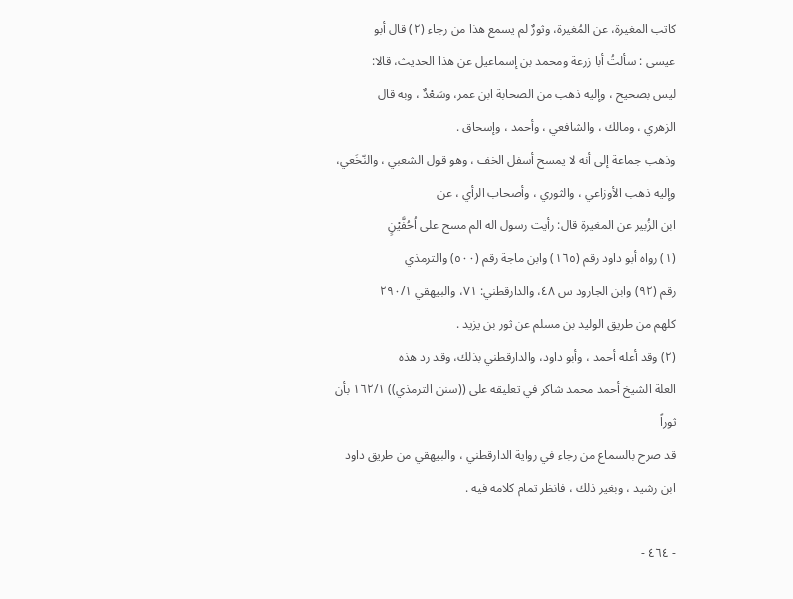كاتب المغيرة، عن المُغيرة، وثورٌ لم يسمع هذا من رجاء (٢) قال أبو
عيسى : سألتُ أبا زرعة ومحمد بن إسماعيل عن هذا الحديث، قالا:
ليس بصحيح ، وإليه ذهب من الصحابة ابن عمر، وسَعْدٌ ، وبه قال
الزهري ، ومالك ، والشافعي ، وأحمد ، وإسحاق .
وذهب جماعة إلى أنه لا يمسح أسفل الخف ، وهو قول الشعبي ، والنّخَعي،
وإليه ذهب الأوزاعي ، والثوري ، وأصحاب الرأي ، عن
ابن الزُبير عن المغيرة قال: رأيت رسول اله الم مسح على اُحُفَّيْنٍ
(١) رواه أبو داود رقم (١٦٥) وابن ماجة رقم (٥٠٠) والترمذي
رقم (٩٢) وابن الجارود س ٤٨، والدارقطني: ٧١، والبيهقي ٢٩٠/١
كلهم من طريق الوليد بن مسلم عن ثور بن یزید .
(٢) وقد أعله أحمد ، وأبو داود، والدارقطني بذلك، وقد رد هذه
العلة الشيخ أحمد محمد شاكر في تعليقه على ((سنن الترمذي)) ١٦٢/١ بأن ثوراً
قد صرح بالسماع من رجاء في رواية الدارقطني ، والبيهقي من طريق داود
ابن رشيد ، وبغير ذلك ، فانظر تمام كلامه فيه .

- ٤٦٤ -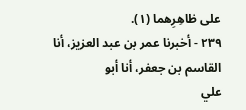على ظاهِرِهما (١).
٢٣٩ - أخبرنا عمر بن عبد العزيز، أنا القاسم بن جعفر، أنا أبو
علي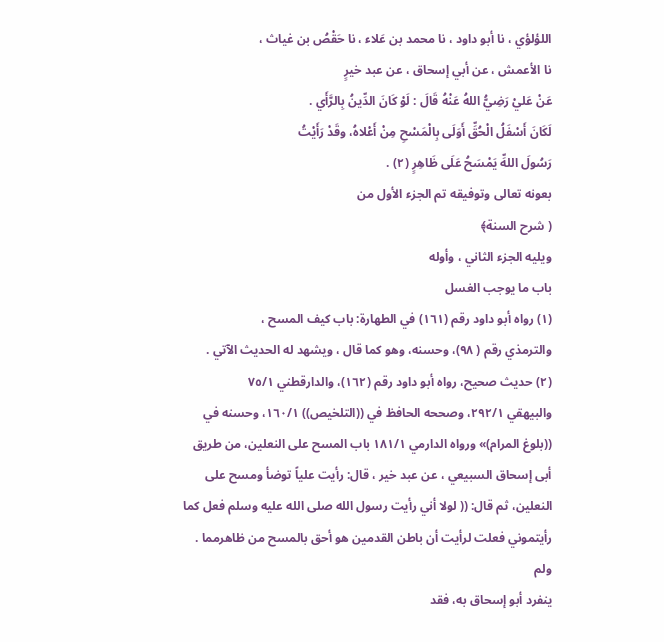اللؤلؤي ، نا أبو داود ، نا محمد بن عَلاء ، نا حَقْصُ بن غياث ،
نا الأعمش ، عن أبي إسحاق ، عن عبد خيرٍ
عَنْ عَليْ رَضِيُّ اللهُ عَنْهُ قَالَ : لَوْ كَانَ الدِّينُ بِالرَّأَي .
لَكَانَ أَسْفَلُ الْحُقِّ أَوَلَى بِالْمَسْحِ مِنْ أَعْلاهُ، وقَدْ رَأَيْتُ
رَسُولَ اللهِّ يَمْسَحُ عَلَى ظَاهِرٍ (٢) .
بعونه تعالى وتوفيقه تم الجزء الأول من
( شرح السنة﴾
ويليه الجزء الثاني ، وأوله
باب ما يوجب الغسل
(١) رواه أبو داود رقم (١٦١) في الطهارة: باب كيف المسح ،
والترمذي رقم ( ٩٨)، وحسنه، وهو كما قال ، ويشهد له الحديث الآتي .
(٢) حديث صحيح، رواه أبو داود رقم (١٦٢)، والدارقطني ٧٥/١
والبيهقي ٢٩٢/١، وصححه الحافظ في ((التلخيص)) ١٦٠/١، وحسنه في
((بلوغ المرام)» ورواه الدارمي ١٨١/١ باب المسح على النعلين، من طريق
أبى إسحاق السبيعي ، عن عبد خير ، قال: رأيت علياً توضأ ومسح على
النعلين، ثم قال: (( لولا أني رأيت رسول الله صلى الله عليه وسلم فعل كما
رأيتموني فعلت لرأيت أن باطن القدمين هو أحق بالمسح من ظاهرمما . ولم
ينفرد أبو إسحاق به، فقد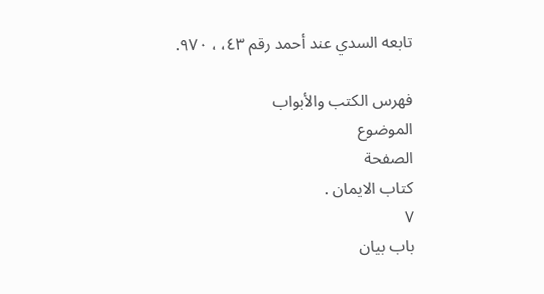تابعه السدي عند أحمد رقم ٤٣، ، ٩٧٠.

فهرس الكتب والأبواب
الموضوع
الصفحة
كتاب الايمان .
٧
باب بيان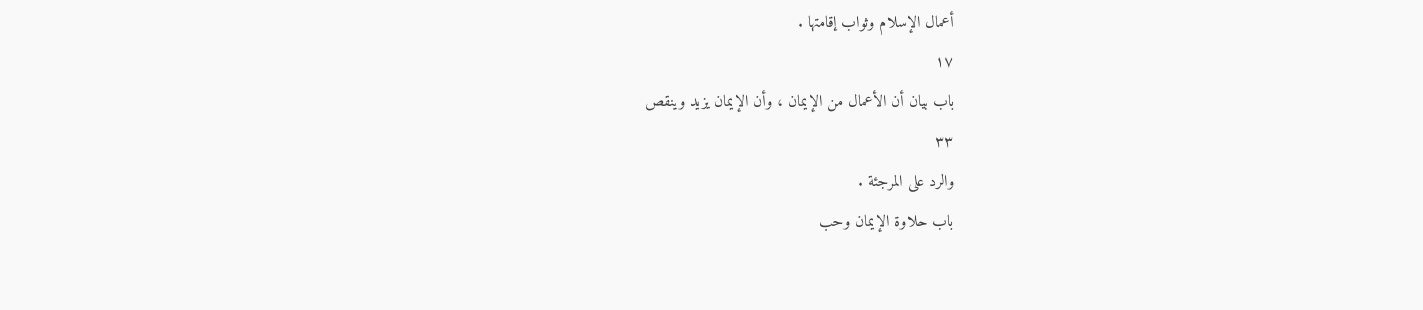أعمال الإسلام وثواب إقامتها .
١٧
باب بيان أن الأعمال من الإيمان ، وأن الإيمان يزيد وينقص
٣٣
والرد على المرجئة .
باب حلاوة الإيمان وحب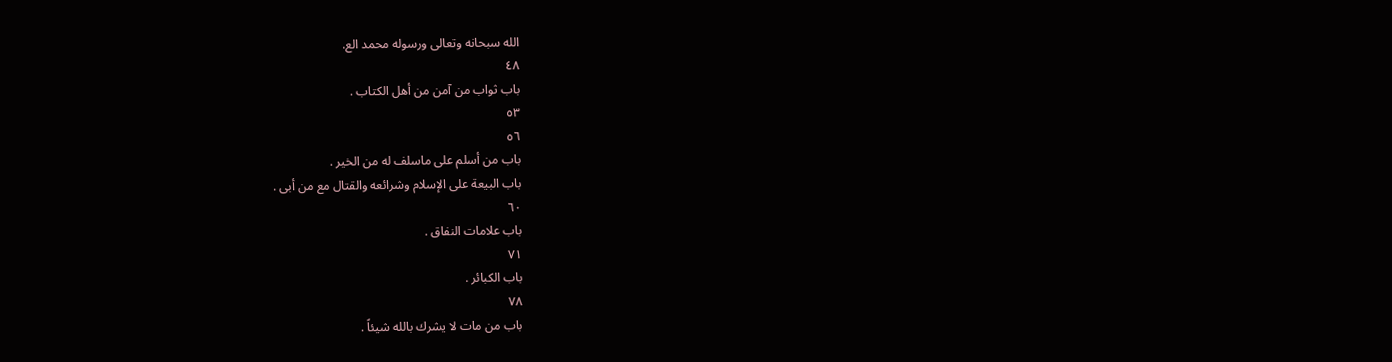الله سبحانه وتعالى ورسوله محمد الع.
٤٨
باب ثواب من آمن من أهل الكتاب .
٥٣
٥٦
باب من أسلم على ماسلف له من الخير .
باب البيعة على الإسلام وشرائعه والقتال مع من أبى .
٦٠
باب علامات النفاق .
٧١
باب الكبائر .
٧٨
باب من مات لا يشرك بالله شيئاً .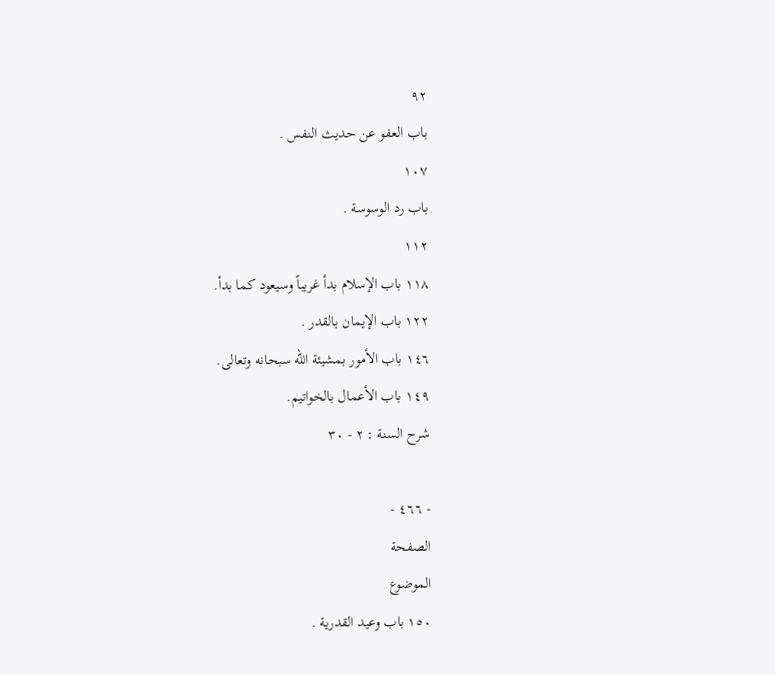٩٢
باب العفو عن حديث النفس .
١٠٧
باب رد الوسوسة .
١١٢
١١٨ باب الإسلام بدأ غريباً وسيعود كما بدأ.
١٢٢ باب الإيمان بالقدر .
١٤٦ باب الأمور بمشيئة الله سبحانه وتعالى.
١٤٩ باب الأعمال بالخواتيم.
شرح السنة : ٢ - ٣٠

- ٤٦٦ -
الصفحة
الموضوع
١٥٠ باب وعيد القدرية .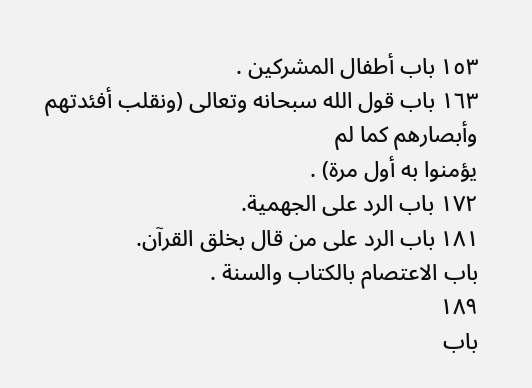١٥٣ باب أطفال المشركين .
١٦٣ باب قول الله سبحانه وتعالى (ونقلب أفئدتهم وأبصارهم كما لم
يؤمنوا به أول مرة) .
١٧٢ باب الرد على الجهمية.
١٨١ باب الرد على من قال بخلق القرآن.
باب الاعتصام بالكتاب والسنة .
١٨٩
باب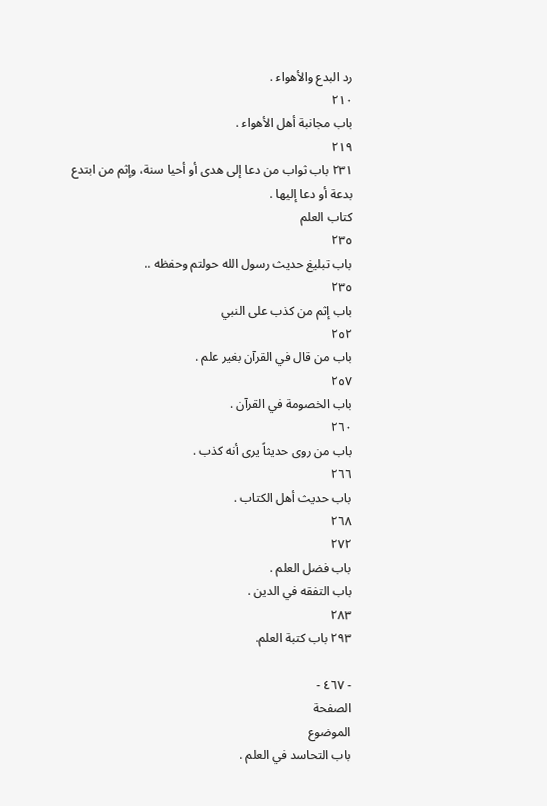رد البدع والأهواء .
٢١٠
باب مجانبة أهل الأهواء .
٢١٩
٢٣١ باب ثواب من دعا إلى هدى أو أحيا سنة، وإثم من ابتدع
بدعة أو دعا إليها .
كتاب العلم
٢٣٥
باب تبليغ حديث رسول الله حولتم وحفظه ..
٢٣٥
باب إثم من كذب على النبي
٢٥٢
باب من قال في القرآن بغير علم .
٢٥٧
باب الخصومة في القرآن .
٢٦٠
باب من روى حديثاً يرى أنه كذب .
٢٦٦
باب حديث أهل الكتاب .
٢٦٨
٢٧٢
باب فضل العلم .
باب التفقه في الدين .
٢٨٣
٢٩٣ باب كتبة العلم.

- ٤٦٧ -
الصفحة
الموضوع
باب التحاسد في العلم .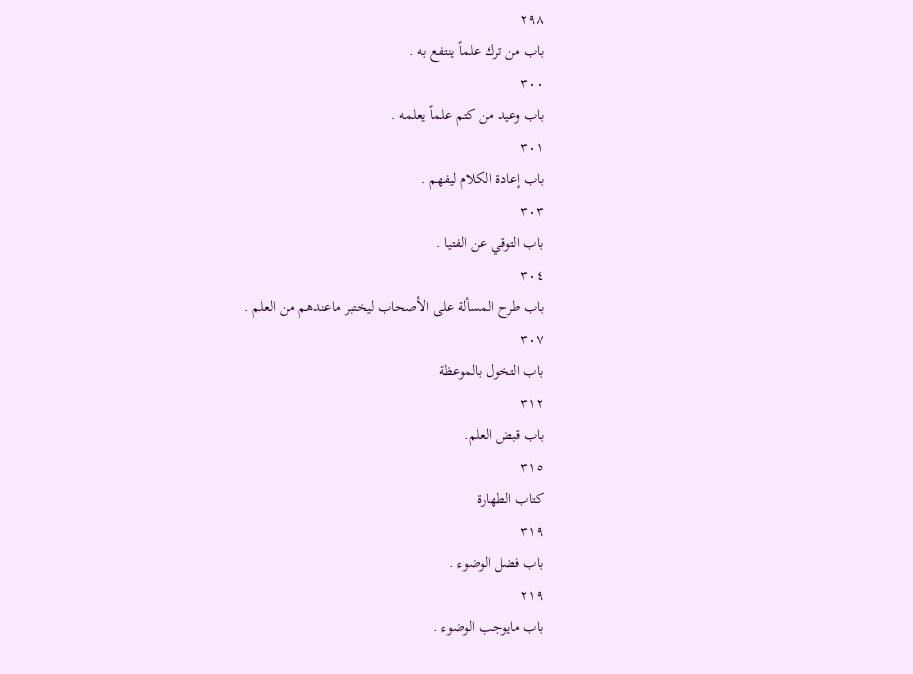٢٩٨
باب من ترك علماً ينتفع به .
٣٠٠
باب وعيد من كتم علماً يعلمه .
٣٠١
باب إعادة الكلام ليفهم .
٣٠٣
باب التوقي عن الفتيا .
٣٠٤
باب طرح المسألة على الأصحاب ليختبر ماعندهم من العلم .
٣٠٧
باب التخول بالموعظة
٣١٢
باب قبض العلم.
٣١٥
كتاب الطهارة
٣١٩
باب فضل الوضوء .
٢١٩
باب مايوجب الوضوء .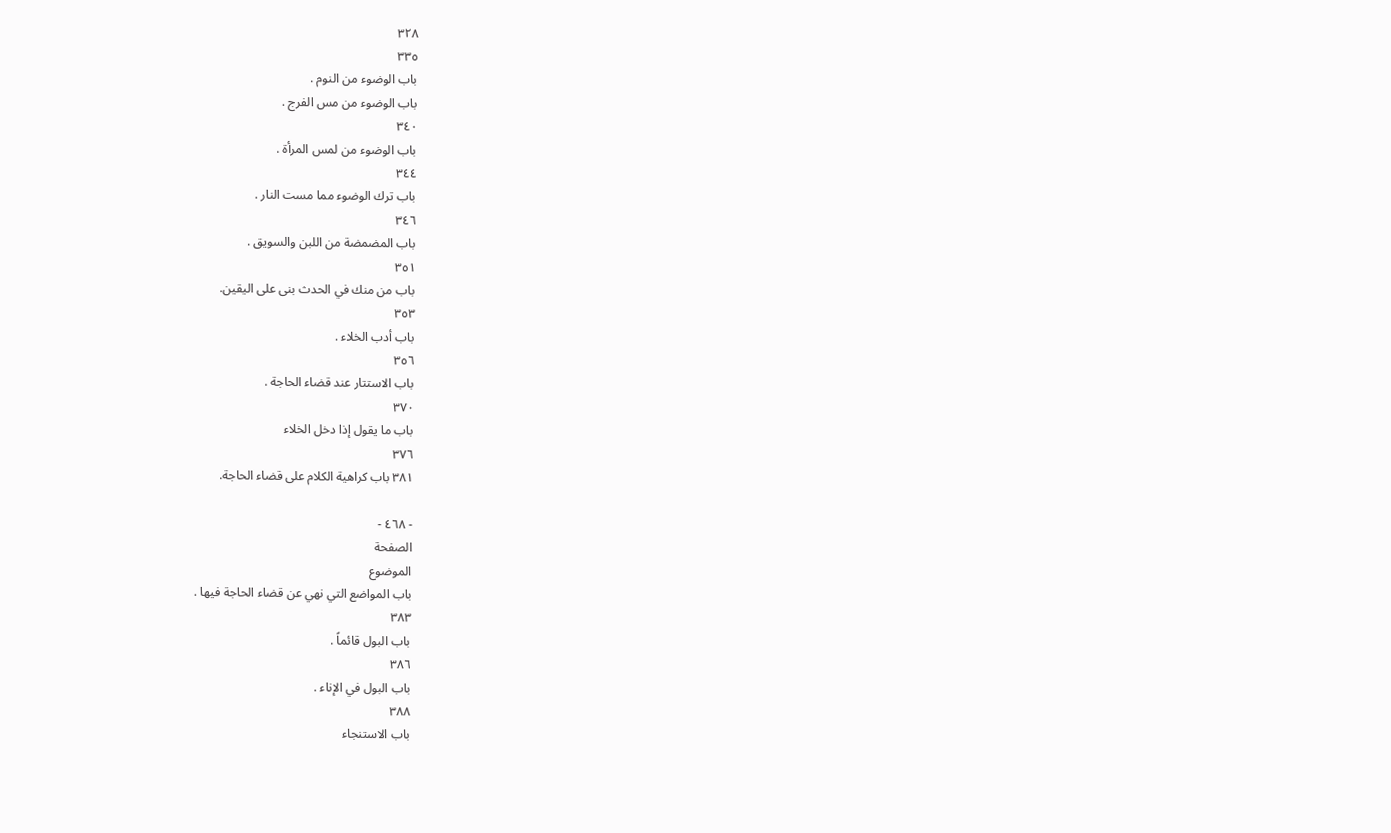٣٢٨
٣٣٥
باب الوضوء من النوم .
باب الوضوء من مس الفرج .
٣٤٠
باب الوضوء من لمس المرأة .
٣٤٤
باب ترك الوضوء مما مست النار .
٣٤٦
باب المضمضة من اللبن والسويق .
٣٥١
باب من منك في الحدث بنى على اليقين.
٣٥٣
باب أدب الخلاء .
٣٥٦
باب الاستتار عند قضاء الحاجة .
٣٧٠
باب ما يقول إذا دخل الخلاء
٣٧٦
٣٨١ باب كراهية الكلام على قضاء الحاجة.

- ٤٦٨ -
الصفحة
الموضوع
باب المواضع التي نهي عن قضاء الحاجة فيها .
٣٨٣
باب البول قائماً .
٣٨٦
باب البول في الإناء .
٣٨٨
باب الاستنجاء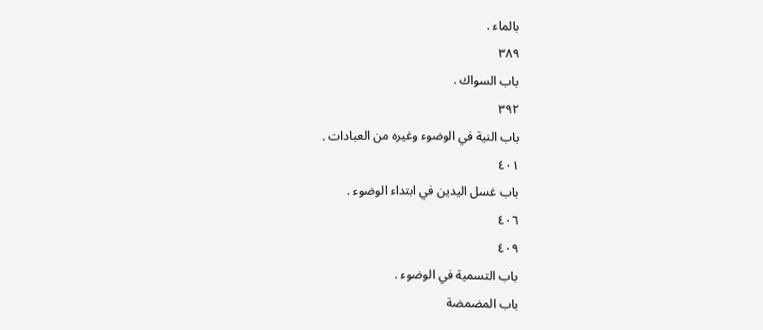بالماء .
٣٨٩
باب السواك .
٣٩٢
باب النية في الوضوء وغيره من العبادات .
٤٠١
باب غسل اليدين في ابتداء الوضوء .
٤٠٦
٤٠٩
باب التسمية في الوضوء .
باب المضمضة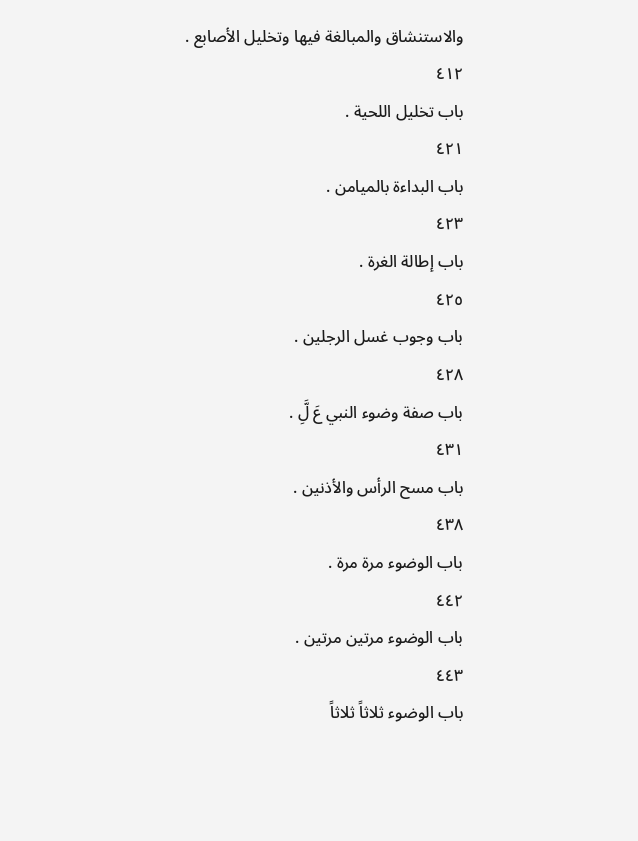والاستنشاق والمبالغة فيها وتخليل الأصابع .
٤١٢
باب تخليل اللحية .
٤٢١
باب البداءة بالميامن .
٤٢٣
باب إطالة الغرة .
٤٢٥
باب وجوب غسل الرجلين .
٤٢٨
باب صفة وضوء النبي عَ لَِّ .
٤٣١
باب مسح الرأس والأذنين .
٤٣٨
باب الوضوء مرة مرة .
٤٤٢
باب الوضوء مرتين مرتين .
٤٤٣
باب الوضوء ثلاثاً ثلاثاً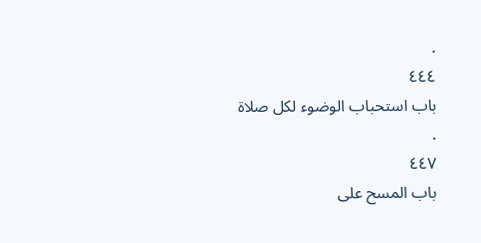.
٤٤٤
باب استحباب الوضوء لكل صلاة .
٤٤٧
باب المسح على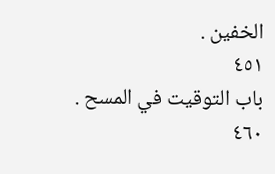الخفين .
٤٥١
باب التوقيت في المسح .
٤٦٠